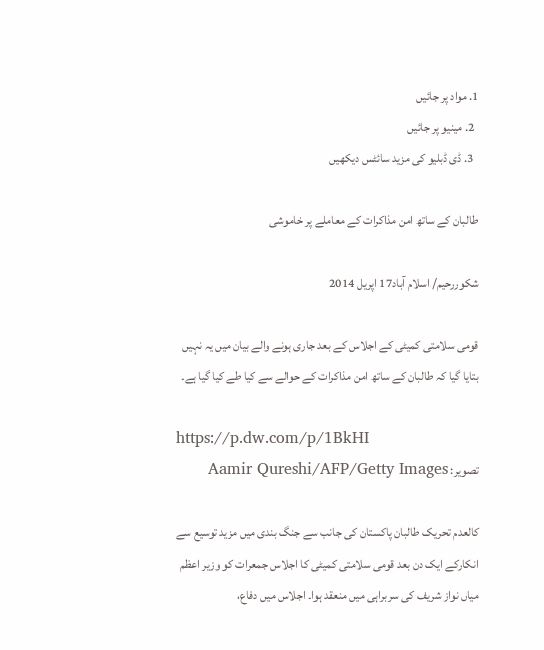1. مواد پر جائیں
  2. مینیو پر جائیں
  3. ڈی ڈبلیو کی مزید سائٹس دیکھیں

طالبان کے ساتھ امن مذاکرات کے معاملے پر خاموشی

شکوررحیم/ اسلام آباد17 اپریل 2014

قومی سلامتی کمیٹی کے اجلاس کے بعد جاری ہونے والے بیان میں یہ نہیں بتایا گیا کہ طالبان کے ساتھ امن مذاکرات کے حوالے سے کیا طے کیا گیا ہے۔

https://p.dw.com/p/1BkHI
تصویر: Aamir Qureshi/AFP/Getty Images

کالعدم تحریک طالبان پاکستان کی جانب سے جنگ بندی میں مزید توسیع سے انکارکے ایک دن بعد قومی سلامتی کمیٹی کا اجلاس جمعرات کو وزیر اعظم میاں نواز شریف کی سربراہی میں منعقد ہوا۔ اجلاس میں دفاع،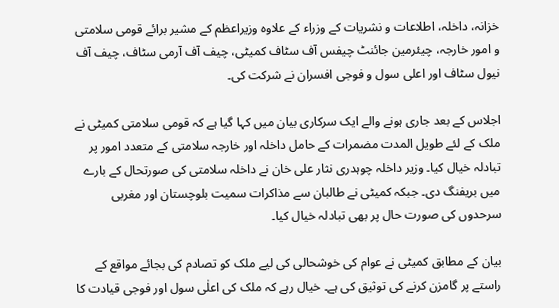خزانہ، داخلہ، اطلاعات و نشریات کے وزراء کے علاوہ وزیراعظم کے مشیر برائے قومی سلامتی و امور خارجہ، چیئرمین جائنٹ چیفس آف سٹاف کمیٹی، چیف آف آرمی سٹاف، چیف آف نیول سٹاف اور اعلی سول و فوجی افسران نے شرکت کی۔

اجلاس کے بعد جاری ہونے والے ایک سرکاری بیان میں کہا گیا ہے کہ قومی سلامتی کمیٹی نے ملک کے لئے طویل المدت مضمرات کے حامل داخلہ اور خارجہ سلامتی کے متعدد امور پر تبادلہ خیال کیا۔ وزیر داخلہ چوہدری نثار علی خان نے داخلہ سلامتی کی صورتحال کے بارے میں بریفنگ دی۔ جبکہ کمیٹی نے طالبان سے مذاکرات سمیت بلوچستان اور مغربی سرحدوں کی صورت حال پر بھی تبادلہ خیال کیا۔

بیان کے مطابق کمیٹی نے عوام کی خوشحالی کی لیے ملک کو تصادم کی بجائے مواقع کے راستے پر گامزن کرنے کی توثیق کی ہے۔ خیال رہے کہ ملک کی اعلٰی سول اور فوجی قیادت کا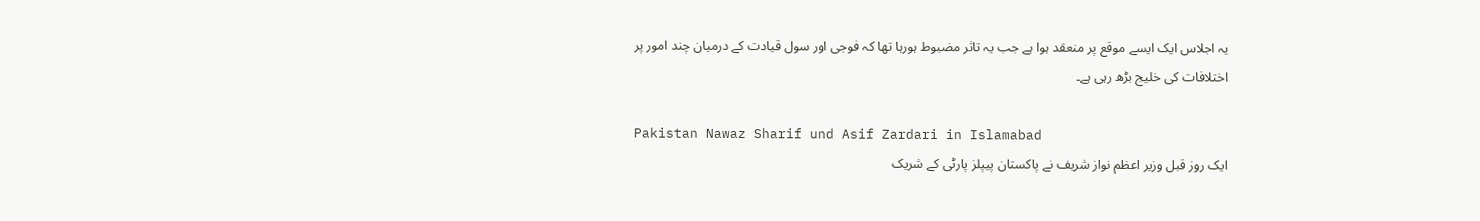یہ اجلاس ایک ایسے موقع پر منعقد ہوا ہے جب یہ تاثر مضبوط ہورہا تھا کہ فوجی اور سول قیادت کے درمیان چند امور پر اختلافات کی خلیج بڑھ رہی ہے۔

Pakistan Nawaz Sharif und Asif Zardari in Islamabad
ایک روز قبل وزیر اعظم نواز شریف نے پاکستان پیپلز پارٹی کے شریک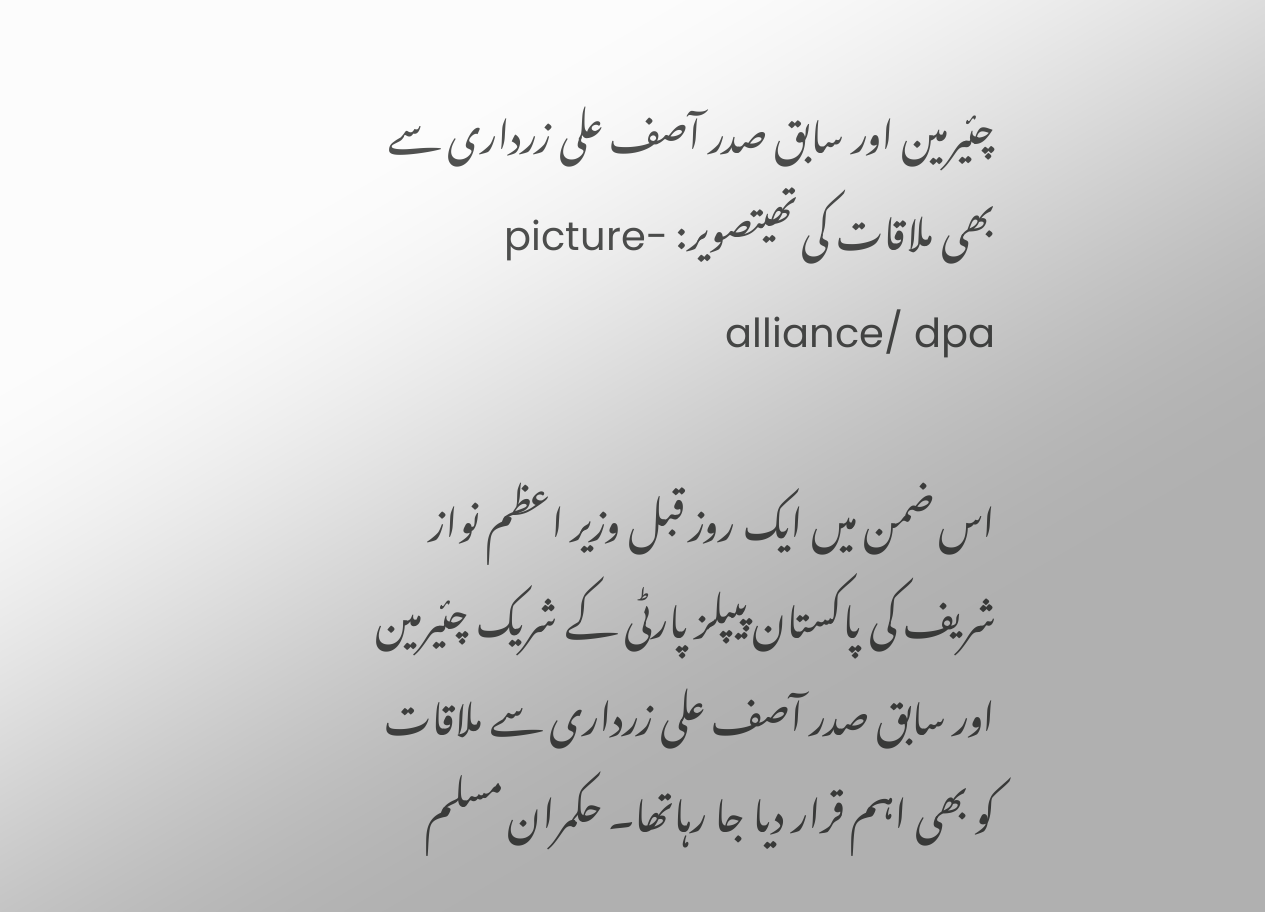چئیرمین اور سابق صدر آصف علی زرداری سے بھی ملاقات کی تھیتصویر: picture-alliance/ dpa

اس ضمن میں ایک روز قبل وزیر اعظم نواز شریف کی پاکستان پیپلز پارٹی کے شریک چئیرمین اور سابق صدر آصف علی زرداری سے ملاقات کو بھی اہم قرار دیا جا رہاتھا۔ حکمران مسلم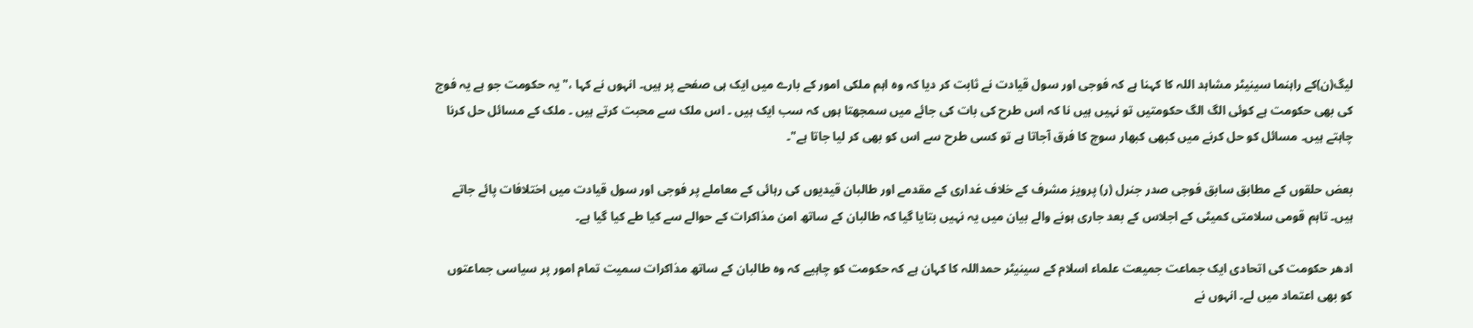لیگ(ن)کے راہنما سینیٹر مشاہد اللہ کا کہنا ہے کہ فوجی اور سول قیادت نے ثابت کر دیا کہ وہ اہم ملکی امور کے بارے میں ایک ہی صفحے پر ہیں۔ انہوں نے کہا ،"یہ حکومت جو ہے یہ فوج کی بھی حکومت ہے کوئی الگ الگ حکومتیں تو نہیں ہیں نا کہ اس طرح کی بات کی جائے میں سمجھتا ہوں کہ سب ایک ہیں ۔ اس ملک سے محبت کرتے ہیں ۔ ملک کے مسائل حل کرنا چاہتے ہیں۔ مسائل کو حل کرنے میں کبھی کبھار سوچ کا فرق آجاتا ہے تو کسی طرح سے اس کو بھی کر لیا جاتا ہے"۔

بعض حلقوں کے مطابق سابق فوجی صدر جنرل (ر) پرویز مشرف کے خلاف غداری کے مقدمے اور طالبان قیدیوں کی رہائی کے معاملے پر فوجی اور سول قیادت میں اختلافات پائے جاتے ہیں۔ تاہم قومی سلامتی کمیٹی کے اجلاس کے بعد جاری ہونے والے بیان میں یہ نہیں بتایا گیا کہ طالبان کے ساتھ امن مذاکرات کے حوالے سے کیا طے کیا گیا ہے۔

ادھر حکومت کی اتحادی ایک جماعت جمیعت علماء اسلام کے سینیٹر حمداللہ کا کہان ہے کہ حکومت کو چاہیے کہ وہ طالبان کے ساتھ مذاکرات سمیت تمام امور پر سیاسی جماعتوں کو بھی اعتماد میں لے۔ انہوں نے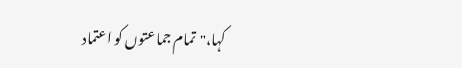کہا،"تمام جماعتوں کو اعتماد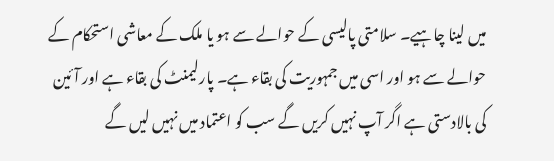میں لینا چاہیے۔ سلامتی پالیسی کے حوالے سے ہو یا ملک کے معاشی استحکام کے حوالے سے ہو اور اسی میں جمہوریت کی بقاء ہے۔ پارلیمنٹ کی بقاء ہے اور آئین کی بالادستی ہے اگر آپ نہیں کریں گے سب کو اعتماد میں نہیں لیں گے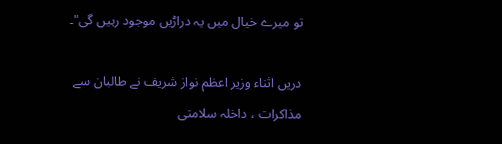تو میرے خیال میں یہ دراڑیں موجود رہیں گی"۔

دریں اثناء وزیر اعظم نواز شریف نے طالبان سے مذاکرات ، داخلہ سلامتی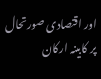اور اقتصادی صورتحال پر کابینہ ارکان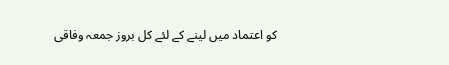کو اعتماد میں لینے کے لئے کل بروز جمعہ وفاقی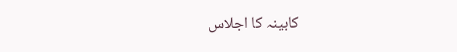کابینہ کا اجلاس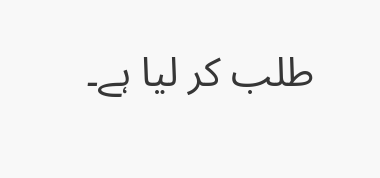طلب کر لیا ہے۔